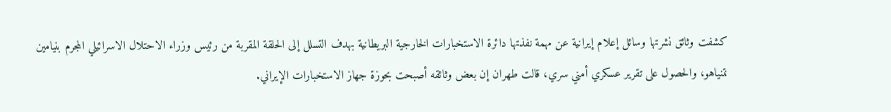كشفت وثائق نشرتها وسائل إعلام إيرانية عن مهمة نفذتها دائرة الاستخبارات الخارجية البريطانية بهدف التسلل إلى الحلقة المقربة من رئيس وزراء الاحتلال الاسرائيلي المجرم بنيامين نتنياهو، والحصول على تقرير عسكري أمني سري، قالت طهران إن بعض وثائقه أصبحت بحوزة جهاز الاستخبارات الإيراني.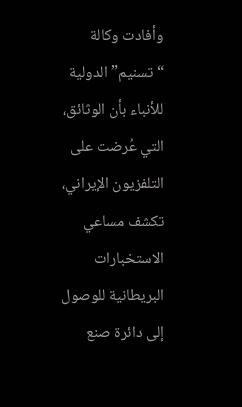وأفادت وكالة “تسنيم” الدولية للأنباء بأن الوثائق، التي عُرضت على التلفزيون الإيراني، تكشف مساعي الاستخبارات البريطانية للوصول إلى دائرة صنع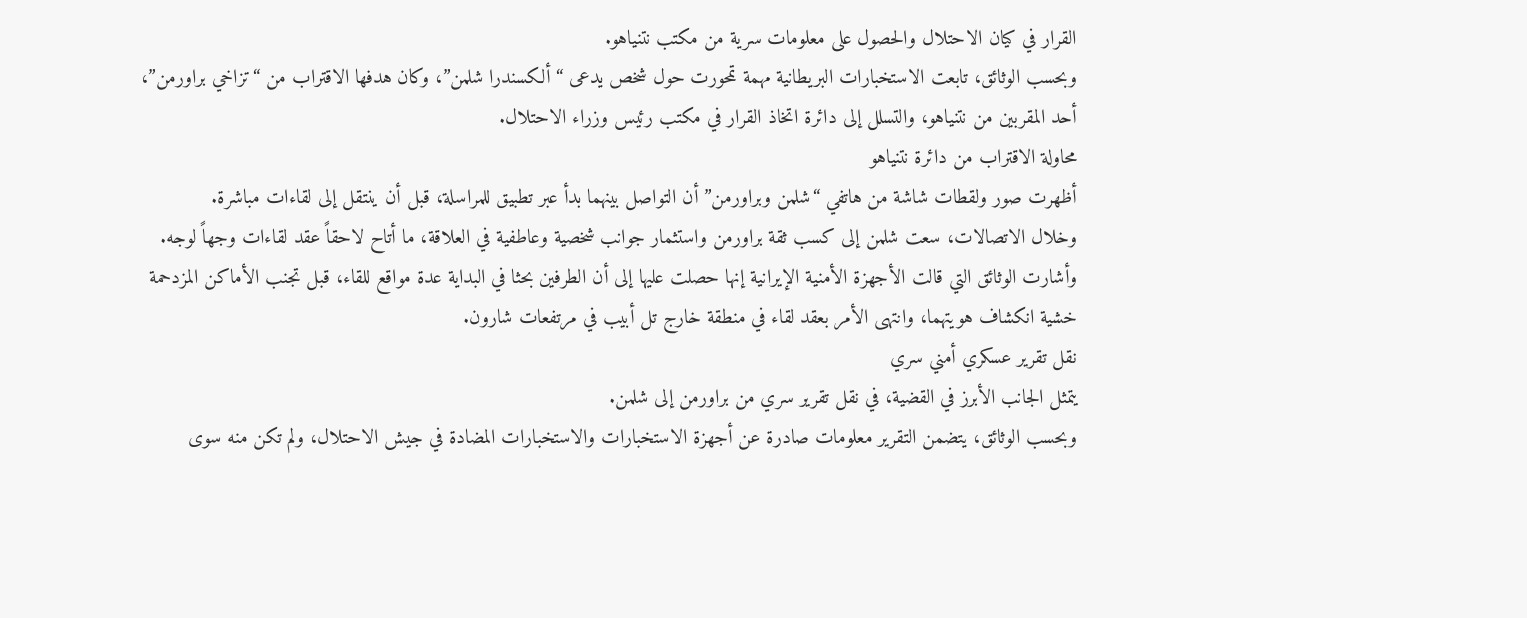القرار في كيان الاحتلال والحصول على معلومات سرية من مكتب نتنياهو.
وبحسب الوثائق، تابعت الاستخبارات البريطانية مهمة تمحورت حول شخص يدعى “ألكسندرا شلمن”، وكان هدفها الاقتراب من “تزاخي براورمن”، أحد المقربين من نتنياهو، والتسلل إلى دائرة اتخاذ القرار في مكتب رئيس وزراء الاحتلال.
محاولة الاقتراب من دائرة نتنياهو
أظهرت صور ولقطات شاشة من هاتفي “شلمن وبراورمن” أن التواصل بينهما بدأ عبر تطبيق للمراسلة، قبل أن ينتقل إلى لقاءات مباشرة.
وخلال الاتصالات، سعت شلمن إلى كسب ثقة براورمن واستثمار جوانب شخصية وعاطفية في العلاقة، ما أتاح لاحقاً عقد لقاءات وجهاً لوجه.
وأشارت الوثائق التي قالت الأجهزة الأمنية الإيرانية إنها حصلت عليها إلى أن الطرفين بحثا في البداية عدة مواقع للقاء، قبل تجنب الأماكن المزدحمة خشية انكشاف هويتهما، وانتهى الأمر بعقد لقاء في منطقة خارج تل أبيب في مرتفعات شارون.
نقل تقرير عسكري أمني سري
يتمثل الجانب الأبرز في القضية، في نقل تقرير سري من براورمن إلى شلمن.
وبحسب الوثائق، يتضمن التقرير معلومات صادرة عن أجهزة الاستخبارات والاستخبارات المضادة في جيش الاحتلال، ولم تكن منه سوى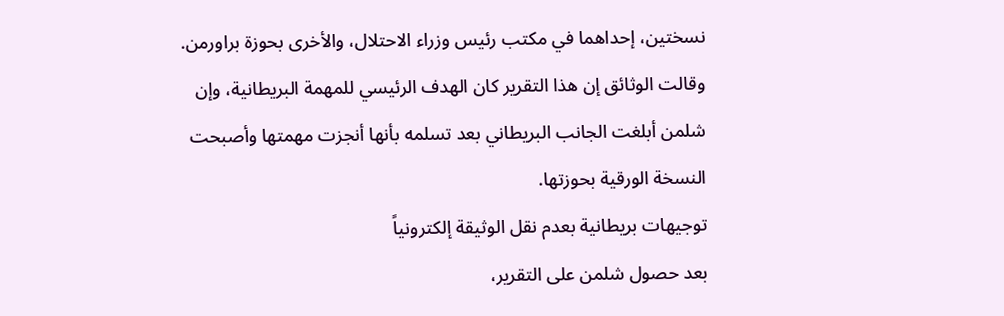نسختين، إحداهما في مكتب رئيس وزراء الاحتلال، والأخرى بحوزة براورمن.
وقالت الوثائق إن هذا التقرير كان الهدف الرئيسي للمهمة البريطانية، وإن شلمن أبلغت الجانب البريطاني بعد تسلمه بأنها أنجزت مهمتها وأصبحت النسخة الورقية بحوزتها.
توجيهات بريطانية بعدم نقل الوثيقة إلكترونياً
بعد حصول شلمن على التقرير،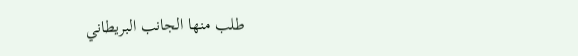طلب منها الجانب البريطاني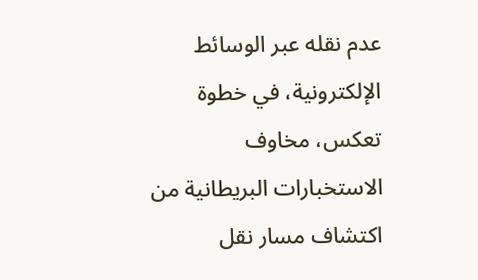عدم نقله عبر الوسائط الإلكترونية، في خطوة تعكس، مخاوف الاستخبارات البريطانية من اكتشاف مسار نقل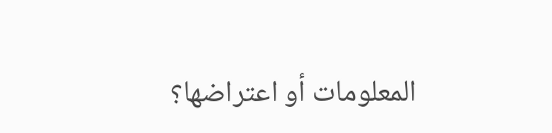المعلومات أو اعتراضها؟